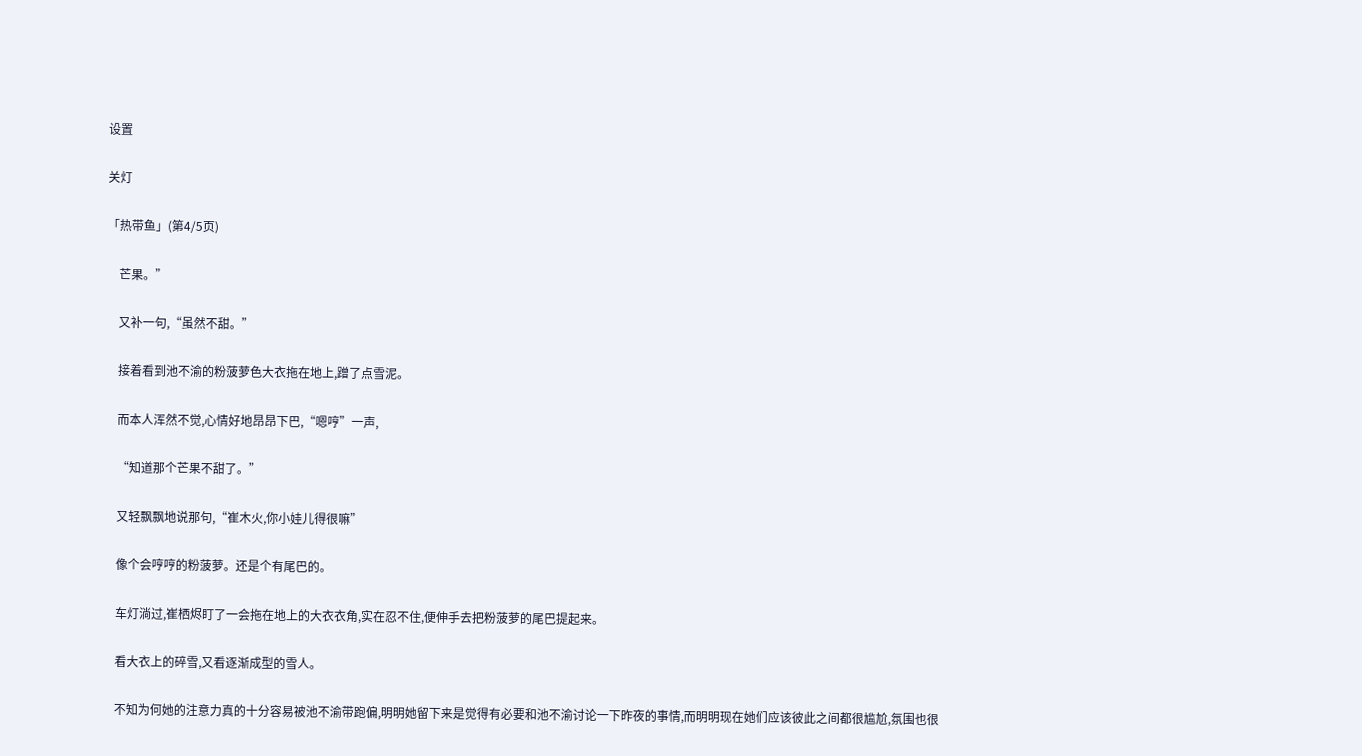设置

关灯

「热带鱼」(第4/5页)

    芒果。”

    又补一句,“虽然不甜。”

    接着看到池不渝的粉菠萝色大衣拖在地上,蹭了点雪泥。

    而本人浑然不觉,心情好地昂昂下巴,“嗯哼”一声,

    “知道那个芒果不甜了。”

    又轻飘飘地说那句,“崔木火,你小娃儿得很嘛”

    像个会哼哼的粉菠萝。还是个有尾巴的。

    车灯淌过,崔栖烬盯了一会拖在地上的大衣衣角,实在忍不住,便伸手去把粉菠萝的尾巴提起来。

    看大衣上的碎雪,又看逐渐成型的雪人。

    不知为何她的注意力真的十分容易被池不渝带跑偏,明明她留下来是觉得有必要和池不渝讨论一下昨夜的事情,而明明现在她们应该彼此之间都很尴尬,氛围也很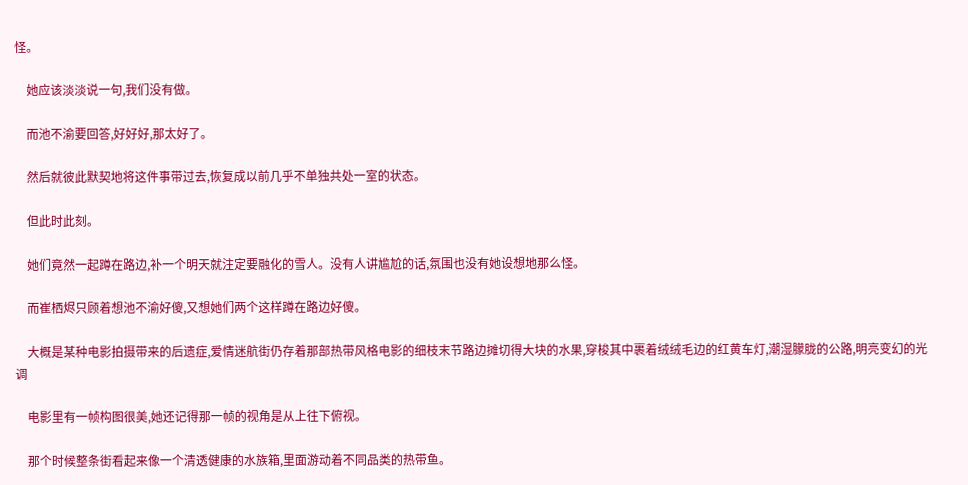怪。

    她应该淡淡说一句,我们没有做。

    而池不渝要回答,好好好,那太好了。

    然后就彼此默契地将这件事带过去,恢复成以前几乎不单独共处一室的状态。

    但此时此刻。

    她们竟然一起蹲在路边,补一个明天就注定要融化的雪人。没有人讲尴尬的话,氛围也没有她设想地那么怪。

    而崔栖烬只顾着想池不渝好傻,又想她们两个这样蹲在路边好傻。

    大概是某种电影拍摄带来的后遗症,爱情迷航街仍存着那部热带风格电影的细枝末节路边摊切得大块的水果,穿梭其中裹着绒绒毛边的红黄车灯,潮湿朦胧的公路,明亮变幻的光调

    电影里有一帧构图很美,她还记得那一帧的视角是从上往下俯视。

    那个时候整条街看起来像一个清透健康的水族箱,里面游动着不同品类的热带鱼。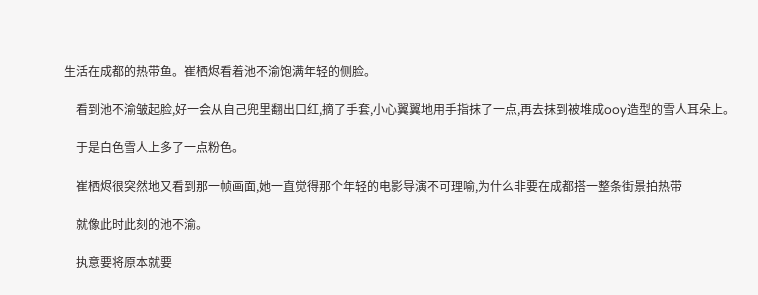生活在成都的热带鱼。崔栖烬看着池不渝饱满年轻的侧脸。

    看到池不渝皱起脸,好一会从自己兜里翻出口红,摘了手套,小心翼翼地用手指抹了一点,再去抹到被堆成ooy造型的雪人耳朵上。

    于是白色雪人上多了一点粉色。

    崔栖烬很突然地又看到那一帧画面,她一直觉得那个年轻的电影导演不可理喻,为什么非要在成都搭一整条街景拍热带

    就像此时此刻的池不渝。

    执意要将原本就要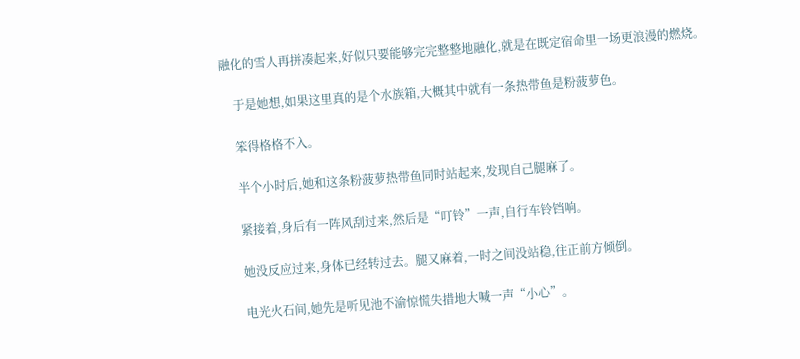融化的雪人再拼凑起来,好似只要能够完完整整地融化,就是在既定宿命里一场更浪漫的燃烧。

    于是她想,如果这里真的是个水族箱,大概其中就有一条热带鱼是粉菠萝色。

    笨得格格不入。

    半个小时后,她和这条粉菠萝热带鱼同时站起来,发现自己腿麻了。

    紧接着,身后有一阵风刮过来,然后是“叮铃”一声,自行车铃铛响。

    她没反应过来,身体已经转过去。腿又麻着,一时之间没站稳,往正前方倾倒。

    电光火石间,她先是听见池不渝惊慌失措地大喊一声“小心”。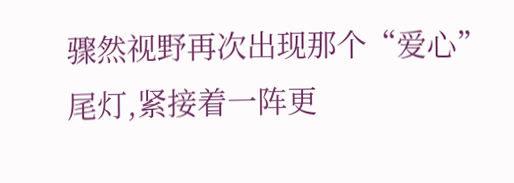骤然视野再次出现那个“爱心”尾灯,紧接着一阵更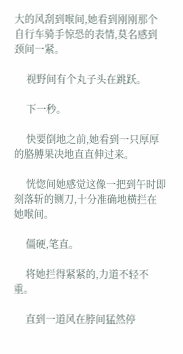大的风刮到喉间,她看到刚刚那个自行车骑手惊恐的表情,莫名感到颈间一紧。

    视野间有个丸子头在跳跃。

    下一秒。

    快要倒地之前,她看到一只厚厚的胳膊果决地直直伸过来。

    恍惚间她感觉这像一把到午时即刻落斩的铡刀,十分准确地横拦在她喉间。

    僵硬,笔直。

    将她拦得紧紧的,力道不轻不重。

    直到一道风在脖间猛然停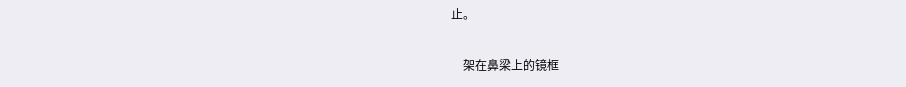止。

    架在鼻梁上的镜框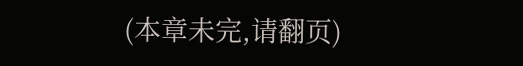(本章未完,请翻页)